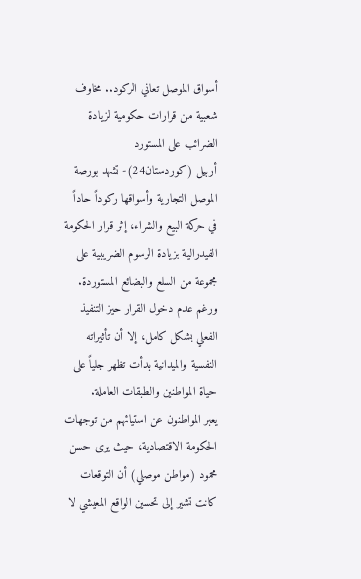أسواق الموصل تعاني الركود.. مخاوف شعبية من قرارات حكومية لزيادة الضرائب على المستورد
أربيل (كوردستان24)- تشهد بورصة الموصل التجارية وأسواقها ركوداً حاداً في حركة البيع والشراء، إثر قرار الحكومة الفيدرالية بزيادة الرسوم الضريبية على مجموعة من السلع والبضائع المستوردة. ورغم عدم دخول القرار حيز التنفيذ الفعلي بشكل كامل، إلا أن تأثيراته النفسية والميدانية بدأت تظهر جلياً على حياة المواطنين والطبقات العاملة.
يعبر المواطنون عن استيائهم من توجهات الحكومة الاقتصادية، حيث يرى حسن محمود (مواطن موصلي) أن التوقعات كانت تشير إلى تحسين الواقع المعيشي لا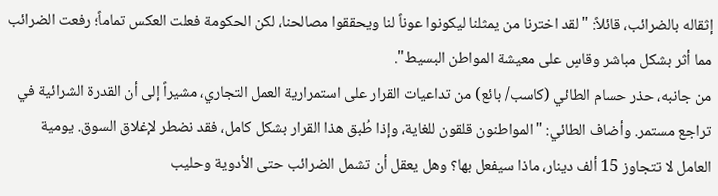إثقاله بالضرائب، قائلاً: "لقد اخترنا من يمثلنا ليكونوا عوناً لنا ويحققوا مصالحنا، لكن الحكومة فعلت العكس تماماً؛ رفعت الضرائب مما أثر بشكل مباشر وقاسٍ على معيشة المواطن البسيط".
من جانبه، حذر حسام الطائي (كاسب/ بائع) من تداعيات القرار على استمرارية العمل التجاري، مشيراً إلى أن القدرة الشرائية في تراجع مستمر. وأضاف الطائي: "المواطنون قلقون للغاية، وإذا طُبق هذا القرار بشكل كامل، فقد نضطر لإغلاق السوق. يومية العامل لا تتجاوز 15 ألف دينار، ماذا سيفعل بها؟ وهل يعقل أن تشمل الضرائب حتى الأدوية وحليب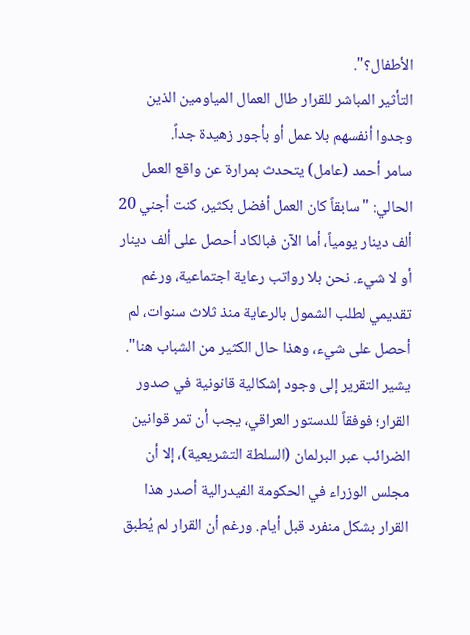الأطفال؟".
التأثير المباشر للقرار طال العمال المياومين الذين وجدوا أنفسهم بلا عمل أو بأجور زهيدة جداً.
سامر أحمد (عامل) يتحدث بمرارة عن واقع العمل الحالي: "سابقاً كان العمل أفضل بكثير، كنت أجني 20 ألف دينار يومياً، أما الآن فبالكاد أحصل على ألف دينار أو لا شيء. نحن بلا رواتب رعاية اجتماعية، ورغم تقديمي لطلب الشمول بالرعاية منذ ثلاث سنوات، لم أحصل على شيء، وهذا حال الكثير من الشباب هنا".
يشير التقرير إلى وجود إشكالية قانونية في صدور القرار؛ فوفقاً للدستور العراقي، يجب أن تمر قوانين الضرائب عبر البرلمان (السلطة التشريعية)، إلا أن مجلس الوزراء في الحكومة الفيدرالية أصدر هذا القرار بشكل منفرد قبل أيام. ورغم أن القرار لم يُطبق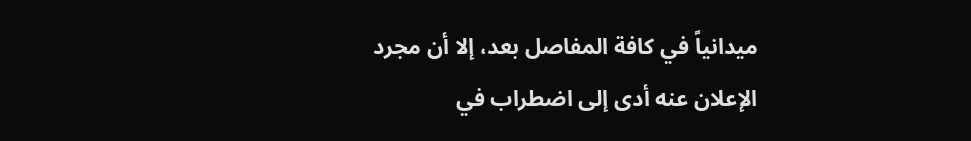ميدانياً في كافة المفاصل بعد، إلا أن مجرد الإعلان عنه أدى إلى اضطراب في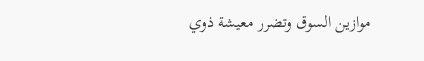موازين السوق وتضرر معيشة ذوي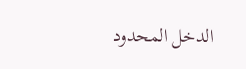الدخل المحدود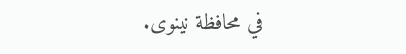في محافظة نينوى.